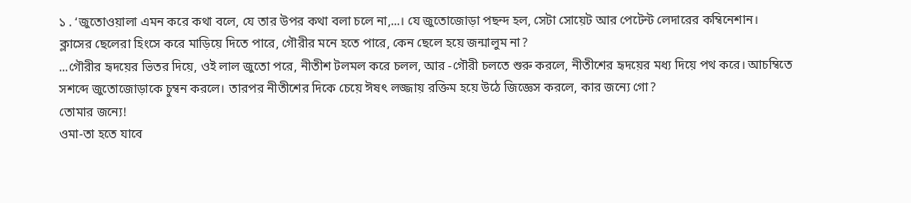১ . ‘জুতোওয়ালা এমন করে কথা বলে, যে তার উপর কথা বলা চলে না,...। যে জুতোজোড়া পছন্দ হল, সেটা সোয়েট আর পেটেন্ট লেদারের কম্বিনেশান। ক্লাসের ছেলেরা হিংসে করে মাড়িয়ে দিতে পারে, গৌরীর মনে হতে পারে, কেন ছেলে হয়ে জন্মালুম না?
...গৌরীর হৃদয়ের ভিতর দিয়ে, ওই লাল জুতো পরে, নীতীশ টলমল করে চলল, আর -গৌরী চলতে শুরু করলে, নীতীশের হৃদয়ের মধ্য দিয়ে পথ করে। আচম্বিতে সশব্দে জুতোজোড়াকে চুম্বন করলে। তারপর নীতীশের দিকে চেয়ে ঈষৎ লজ্জায় রক্তিম হয়ে উঠে জিজ্ঞেস করলে, কার জন্যে গো?
তোমার জন্যে!
ওমা-তা হতে যাবে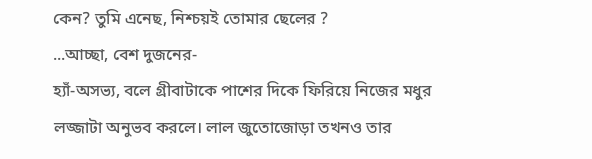কেন? তুমি এনেছ, নিশ্চয়ই তোমার ছেলের ?
...আচ্ছা, বেশ দুজনের-
হ্যাঁ-অসভ্য, বলে গ্রীবাটাকে পাশের দিকে ফিরিয়ে নিজের মধুর লজ্জাটা অনুভব করলে। লাল জুতোজোড়া তখনও তার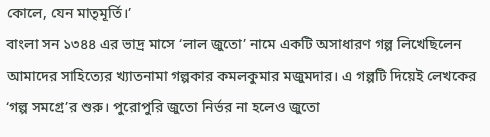কোলে, যেন মাতৃমূর্তি।’
বাংলা সন ১৩৪৪ এর ভাদ্র মাসে ‘লাল জুতো’ নামে একটি অসাধারণ গল্প লিখেছিলেন আমাদের সাহিত্যের খ্যাতনামা গল্পকার কমলকুমার মজুমদার। এ গল্পটি দিয়েই লেখকের ‘গল্প সমগ্রে’র শুরু। পুরোপুরি জুতো নির্ভর না হলেও জুতো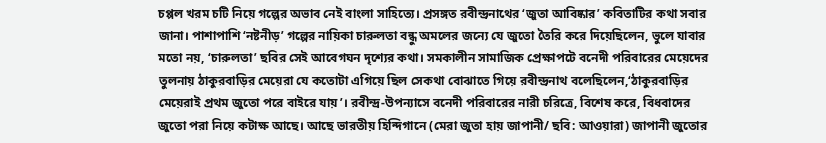চপ্পল খরম চটি নিয়ে গল্পের অভাব নেই বাংলা সাহিত্যে। প্রসঙ্গত রবীন্দ্রনাথের ‘জুতা আবিষ্কার’ কবিতাটির কথা সবার জানা। পাশাপাশি ‘নষ্টনীড়’ গল্পের নায়িকা চারুলতা বন্ধু অমলের জন্যে যে জুতো তৈরি করে দিয়েছিলেন, ভুলে যাবার মতো নয়, ‘চারুলতা’ ছবির সেই আবেগঘন দৃশ্যের কথা। সমকালীন সামাজিক প্রেক্ষাপটে বনেদী পরিবারের মেয়েদের তুলনায় ঠাকুরবাড়ির মেয়েরা যে কতোটা এগিয়ে ছিল সেকথা বোঝাতে গিয়ে রবীন্দ্রনাথ বলেছিলেন,‘ঠাকুরবাড়ির মেয়েরাই প্রথম জুতো পরে বাইরে যায়’। রবীন্দ্র-উপন্যাসে বনেদী পরিবারের নারী চরিত্রে, বিশেষ করে, বিধবাদের জুতো পরা নিয়ে কটাক্ষ আছে। আছে ভারতীয় হিন্দিগানে (মেরা জুতা হায় জাপানী/ ছবি: আওয়ারা) জাপানী জুতোর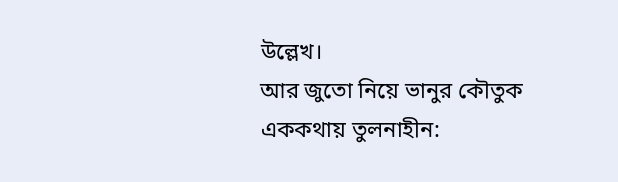উল্লেখ।
আর জুতো নিয়ে ভানুর কৌতুক এককথায় তুলনাহীন: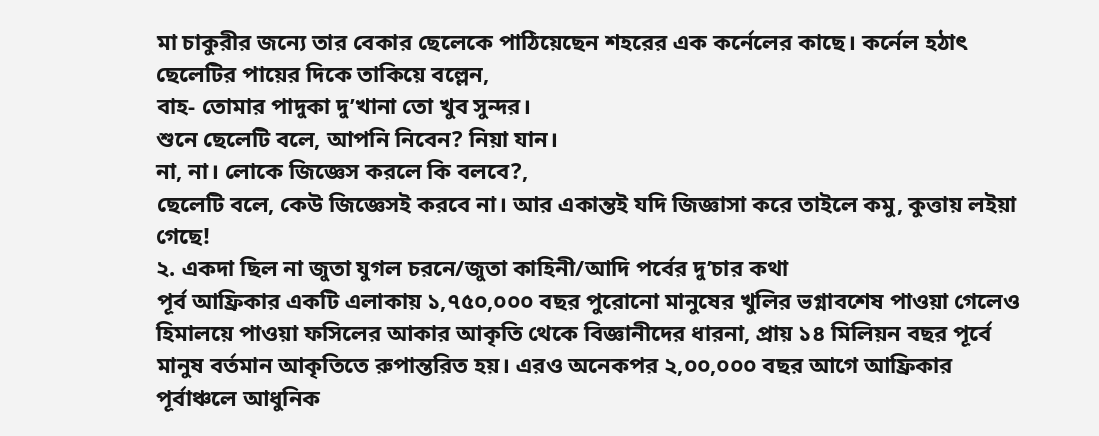মা চাকুরীর জন্যে তার বেকার ছেলেকে পাঠিয়েছেন শহরের এক কর্নেলের কাছে। কর্নেল হঠাৎ ছেলেটির পায়ের দিকে তাকিয়ে বল্লেন,
বাহ- তোমার পাদুকা দু’খানা তো খুব সুন্দর।
শুনে ছেলেটি বলে, আপনি নিবেন? নিয়া যান।
না, না। লোকে জিজ্ঞেস করলে কি বলবে?,
ছেলেটি বলে, কেউ জিজ্ঞেসই করবে না। আর একান্তই যদি জিজ্ঞাসা করে তাইলে কমু, কুত্তায় লইয়া গেছে!
২. একদা ছিল না জুতা যুগল চরনে/জুতা কাহিনী/আদি পর্বের দু’চার কথা
পূর্ব আফ্রিকার একটি এলাকায় ১,৭৫০,০০০ বছর পুরোনো মানুষের খুলির ভগ্নাবশেষ পাওয়া গেলেও হিমালয়ে পাওয়া ফসিলের আকার আকৃতি থেকে বিজ্ঞানীদের ধারনা, প্রায় ১৪ মিলিয়ন বছর পূর্বে মানুষ বর্তমান আকৃতিতে রুপান্তরিত হয়। এরও অনেকপর ২,০০,০০০ বছর আগে আফ্রিকার পূর্বাঞ্চলে আধুনিক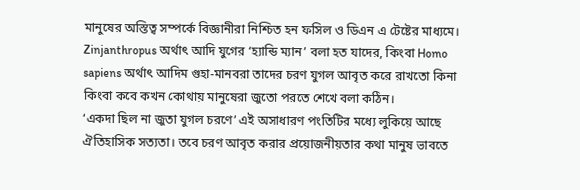মানুষের অস্তিত্ব সম্পর্কে বিজ্ঞানীরা নিশ্চিত হন ফসিল ও ডিএন এ টেষ্টের মাধ্যমে। Zinjanthropus অর্থাৎ আদি যুগের ‘হ্যান্ডি ম্যান’ বলা হত যাদের, কিংবা Homo sapiens অর্থাৎ আদিম গুহা-মানবরা তাদের চরণ যুগল আবৃত করে রাখতো কিনা কিংবা কবে কখন কোথায় মানুষেরা জুতো পরতে শেখে বলা কঠিন।
‘একদা ছিল না জুতা যুগল চরণে’ এই অসাধারণ পংতিটির মধ্যে লুকিয়ে আছে ঐতিহাসিক সত্যতা। তবে চরণ আবৃত করার প্রয়োজনীয়তার কথা মানুষ ভাবতে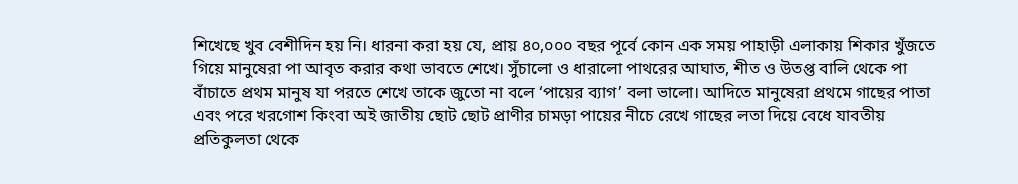শিখেছে খুব বেশীদিন হয় নি। ধারনা করা হয় যে, প্রায় ৪০,০০০ বছর পূর্বে কোন এক সময় পাহাড়ী এলাকায় শিকার খুঁজতে গিয়ে মানুষেরা পা আবৃত করার কথা ভাবতে শেখে। সুঁচালো ও ধারালো পাথরের আঘাত, শীত ও উতপ্ত বালি থেকে পা বাঁচাতে প্রথম মানুষ যা পরতে শেখে তাকে জুতো না বলে ‘পায়ের ব্যাগ’ বলা ভালো। আদিতে মানুষেরা প্রথমে গাছের পাতা এবং পরে খরগোশ কিংবা অই জাতীয় ছোট ছোট প্রাণীর চামড়া পায়ের নীচে রেখে গাছের লতা দিয়ে বেধে যাবতীয় প্রতিকুলতা থেকে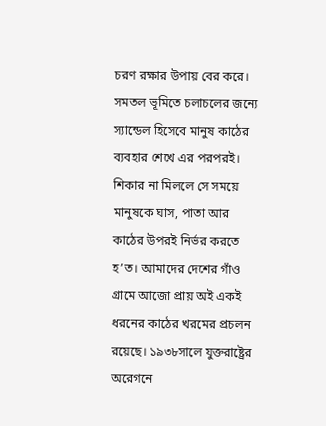চরণ রক্ষার উপায় বের করে। সমতল ভূমিতে চলাচলের জন্যে স্যান্ডেল হিসেবে মানুষ কাঠের ব্যবহার শেখে এর পরপরই। শিকার না মিললে সে সময়ে মানুষকে ঘাস, পাতা আর কাঠের উপরই নির্ভর করতে হ’ত। আমাদের দেশের গাঁও গ্রামে আজো প্রায় অই একই ধরনের কাঠের খরমের প্রচলন রয়েছে। ১৯৩৮সালে যুক্তরাষ্ট্রের অরেগনে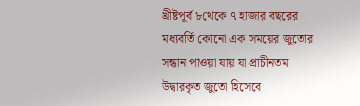খ্রীষ্টপূর্ব ৮থেকে ৭ হাজার বছরের মধ্যবর্তি কোনো এক সময়ের জুতোর সন্ধান পাওয়া যায় যা প্রাচীনতম উদ্বারকৃত জুতো হিসেবে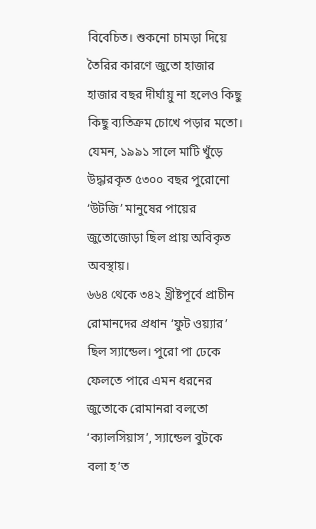বিবেচিত। শুকনো চামড়া দিয়ে তৈরির কারণে জুতো হাজার হাজার বছর দীর্ঘায়ু না হলেও কিছু কিছু ব্যতিক্রম চোখে পড়ার মতো। যেমন, ১৯৯১ সালে মাটি খুঁড়ে উদ্ধারকৃত ৫৩০০ বছর পুরোনো ‘উটজি’ মানুষের পায়ের জুতোজোড়া ছিল প্রায় অবিকৃত অবস্থায়।
৬৬৪ থেকে ৩৪২ খ্রীষ্টপূর্বে প্রাচীন রোমানদের প্রধান ‘ফুট ওয়্যার’ ছিল স্যান্ডেল। পুরো পা ঢেকে ফেলতে পারে এমন ধরনের জুতোকে রোমানরা বলতো ‘ক্যালসিয়াস’, স্যান্ডেল বুটকে বলা হ’ত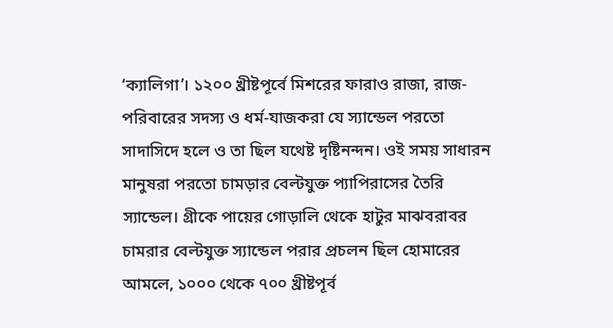‘ক্যালিগা’। ১২০০ খ্রীষ্টপূর্বে মিশরের ফারাও রাজা, রাজ-পরিবারের সদস্য ও ধর্ম-যাজকরা যে স্যান্ডেল পরতো সাদাসিদে হলে ও তা ছিল যথেষ্ট দৃষ্টিনন্দন। ওই সময় সাধারন মানুষরা পরতো চামড়ার বেল্টযুক্ত প্যাপিরাসের তৈরি স্যান্ডেল। গ্রীকে পায়ের গোড়ালি থেকে হাটুর মাঝবরাবর চামরার বেল্টযুক্ত স্যান্ডেল পরার প্রচলন ছিল হোমারের আমলে, ১০০০ থেকে ৭০০ খ্রীষ্টপূর্ব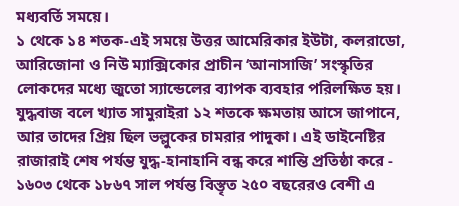মধ্যবর্তি সময়ে।
১ থেকে ১৪ শতক-এই সময়ে উত্তর আমেরিকার ইউটা, কলরাডো, আরিজোনা ও নিউ ম্যাক্সিকোর প্রাচীন ‘আনাসাজি’ সংস্কৃতির লোকদের মধ্যে জুতো স্যান্ডেলের ব্যাপক ব্যবহার পরিলক্ষিত হয়। যুদ্ধবাজ বলে খ্যাত সামুরাইরা ১২ শতকে ক্ষমতায় আসে জাপানে, আর তাদের প্রিয় ছিল ভল্লুকের চামরার পাদুকা। এই ডাইনেষ্টির রাজারাই শেষ পর্যন্ত যুদ্ধ-হানাহানি বন্ধ করে শান্তি প্রতিষ্ঠা করে - ১৬০৩ থেকে ১৮৬৭ সাল পর্যন্ত বিস্তৃত ২৫০ বছরেরও বেশী এ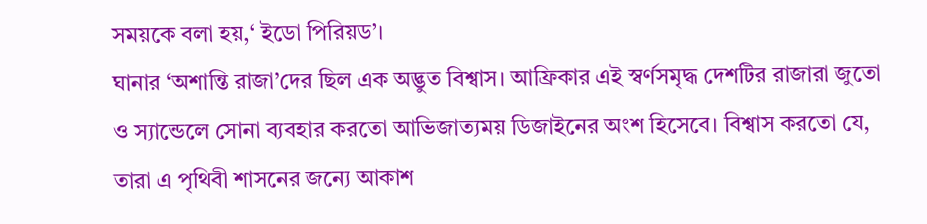সময়কে বলা হয়,‘ ইডো পিরিয়ড’।
ঘানার ‘অশান্তি রাজা’দের ছিল এক অদ্ভুত বিশ্বাস। আফ্রিকার এই স্বর্ণসমৃদ্ধ দেশটির রাজারা জুতো ও স্যান্ডেলে সোনা ব্যবহার করতো আভিজাত্যময় ডিজাইনের অংশ হিসেবে। বিশ্বাস করতো যে, তারা এ পৃথিবী শাসনের জন্যে আকাশ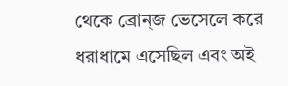থেকে ব্রোন্জ ভেসেলে করে ধরাধামে এসেছিল এবং অই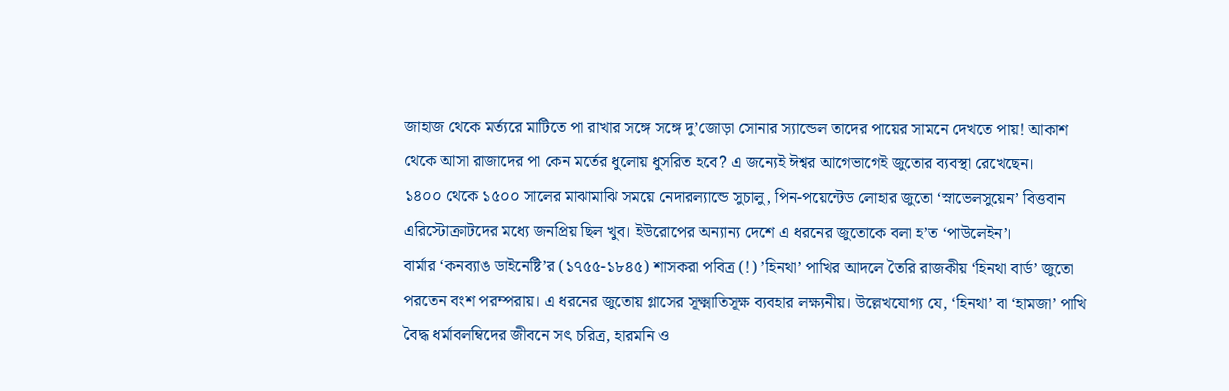জাহাজ থেকে মর্ত্যরে মাটিতে পা রাখার সঙ্গে সঙ্গে দু’জোড়া সোনার স্যান্ডেল তাদের পায়ের সামনে দেখতে পায়! আকাশ থেকে আসা রাজাদের পা কেন মর্তের ধুলোয় ধুসরিত হবে? এ জন্যেই ঈশ্বর আগেভাগেই জুতোর ব্যবস্থা রেখেছেন।
১৪০০ থেকে ১৫০০ সালের মাঝামাঝি সময়ে নেদারল্যান্ডে সুচালু, পিন-পয়েন্টেড লোহার জুতো ‘স্নাভেলসুয়েন’ বিত্তবান এরিস্টোক্রাটদের মধ্যে জনপ্রিয় ছিল খুব। ইউরোপের অন্যান্য দেশে এ ধরনের জুতোকে বলা হ’ত ‘পাউলেইন’।
বার্মার ‘কনব্যাঙ ডাইনেষ্টি’র (১৭৫৫-১৮৪৫) শাসকরা পবিত্র (!) ’হিনথা’ পাখির আদলে তৈরি রাজকীয় ‘হিনথা বার্ড’ জুতো পরতেন বংশ পরম্পরায়। এ ধরনের জুতোয় গ্লাসের সূক্ষ্মাতিসূক্ষ ব্যবহার লক্ষ্যনীয়। উল্লেখযোগ্য যে, ‘হিনথা’ বা ‘হামজা’ পাখি বৈদ্ধ ধর্মাবলম্বিদের জীবনে সৎ চরিত্র, হারমনি ও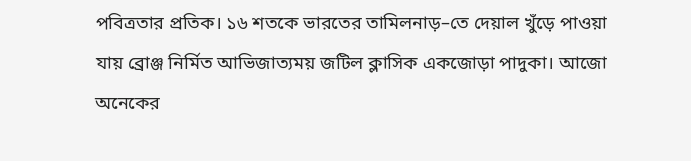পবিত্রতার প্রতিক। ১৬ শতকে ভারতের তামিলনাড়–তে দেয়াল খুঁড়ে পাওয়া যায় ব্রোঞ্জ নির্মিত আভিজাত্যময় জটিল ক্লাসিক একজোড়া পাদুকা। আজো অনেকের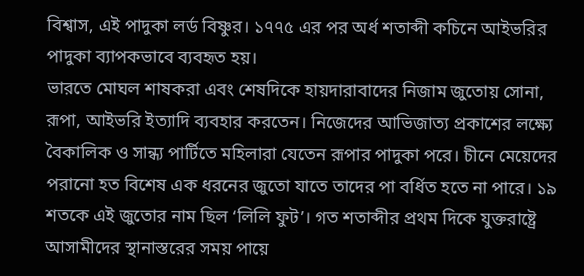বিশ্বাস, এই পাদুকা লর্ড বিষ্ণুর। ১৭৭৫ এর পর অর্ধ শতাব্দী কচিনে আইভরির পাদুকা ব্যাপকভাবে ব্যবহৃত হয়।
ভারতে মোঘল শাষকরা এবং শেষদিকে হায়দারাবাদের নিজাম জুতোয় সোনা, রূপা, আইভরি ইত্যাদি ব্যবহার করতেন। নিজেদের আভিজাত্য প্রকাশের লক্ষ্যে বৈকালিক ও সান্ধ্য পার্টিতে মহিলারা যেতেন রূপার পাদুকা পরে। চীনে মেয়েদের পরানো হত বিশেষ এক ধরনের জুতো যাতে তাদের পা বর্ধিত হতে না পারে। ১৯ শতকে এই জুতোর নাম ছিল ‘লিলি ফুট’। গত শতাব্দীর প্রথম দিকে যুক্তরাষ্ট্রে আসামীদের স্থানাস্তরের সময় পায়ে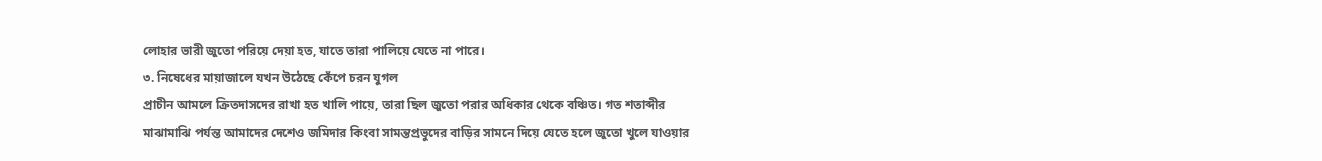লোহার ভারী জুতো পরিয়ে দেয়া হত, যাতে তারা পালিয়ে যেতে না পারে।
৩. নিষেধের মায়াজালে যখন উঠেছে কেঁপে চরন যুগল
প্রাচীন আমলে ক্রিতদাসদের রাখা হত খালি পায়ে, তারা ছিল জুতো পরার অধিকার থেকে বঞ্চিত। গত শতাব্দীর মাঝামাঝি পর্যন্ত আমাদের দেশেও জমিদার কিংবা সামন্তপ্রভুদের বাড়ির সামনে দিয়ে যেতে হলে জুতো খুলে যাওয়ার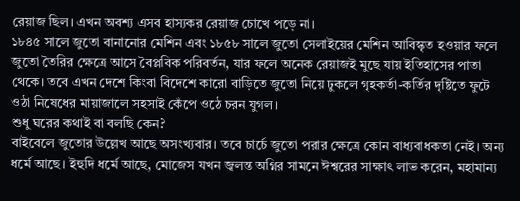রেয়াজ ছিল। এখন অবশ্য এসব হাস্যকর রেয়াজ চোখে পড়ে না।
১৮৪৫ সালে জুতো বানানোর মেশিন এবং ১৮৫৮ সালে জুতো সেলাইয়ের মেশিন আবিস্কৃত হওয়ার ফলে জুতো তৈরির ক্ষেত্রে আসে বৈপ্লবিক পরিবর্তন, যার ফলে অনেক রেয়াজই মুছে যায় ইতিহাসের পাতা থেকে। তবে এখন দেশে কিংবা বিদেশে কারো বাড়িতে জুতো নিয়ে ঢুকলে গৃহকর্তা-কর্তির দৃষ্টিতে ফুটে ওঠা নিষেধের মায়াজালে সহসাই কেঁপে ওঠে চরন যুগল।
শুধু ঘরের কথাই বা বলছি কেন?
বাইবেলে জুতোর উল্লেখ আছে অসংখ্যবার। তবে চার্চে জুতো পরার ক্ষেত্রে কোন বাধ্যবাধকতা নেই। অন্য ধর্মে আছে। ইহুদি ধর্মে আছে, মোজেস যখন জ্বলন্ত অগ্নির সামনে ঈশ্বরের সাক্ষাৎ লাভ করেন, মহামান্য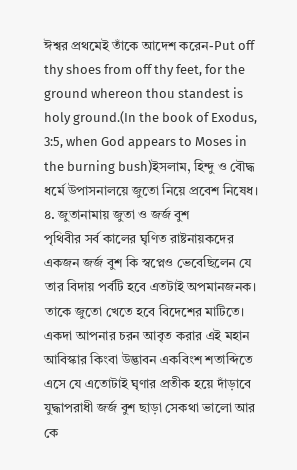ঈশ্বর প্রথমেই তাঁকে আদেশ করেন-Put off thy shoes from off thy feet, for the ground whereon thou standest is holy ground.(In the book of Exodus, 3:5, when God appears to Moses in the burning bush)ইসলাম, হিন্দু ও বৌদ্ধ ধর্মে উপাসনালয়ে জুতো নিয়ে প্রবেশ নিষেধ।
৪. জুতানামায় জুতা ও জর্জ বুশ
পৃথিবীর সর্ব কালের ঘৃণিত রাষ্টনায়কদের একজন জর্জ বুশ কি স্বপ্নেও ভেবেছিলেন যে তার বিদায় পর্বটি হবে এতটাই অপমানজনক। তাকে জুতো খেতে হবে বিদেশের মাটিতে। একদা আপনার চরন আবৃত করার এই মহান আবিস্কার কিংবা উদ্ভাবন একবিংশ শতাব্দিতে এসে যে এতোটাই ঘৃণার প্রতীক হয়ে দাঁড়াবে যুদ্ধাপরাধী জর্জ বুশ ছাড়া সেকথা ভালো আর কে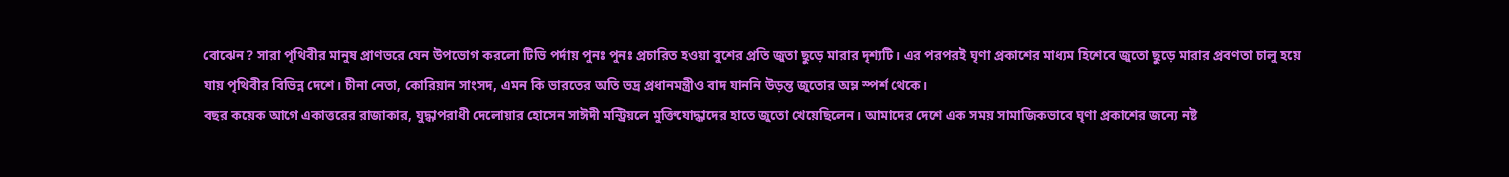বোঝেন? সারা পৃথিবীর মানুষ প্রাণভরে যেন উপভোগ করলো টিভি পর্দায় পুনঃ পুনঃ প্রচারিত হওয়া বুশের প্রতি জুতা ছুড়ে মারার দৃশ্যটি। এর পরপরই ঘৃণা প্রকাশের মাধ্যম হিশেবে জুতো ছুড়ে মারার প্রবণতা চালু হয়ে যায় পৃথিবীর বিভিন্ন দেশে। চীনা নেতা, কোরিয়ান সাংসদ, এমন কি ভারতের অতি ভদ্র প্রধানমন্ত্রীও বাদ যাননি উড়ন্ত জুতোর অম্ল স্পর্শ থেকে।
বছর কয়েক আগে একাত্তরের রাজাকার, যুদ্ধাপরাধী দেলোয়ার হোসেন সাঈদী মন্ট্রিয়লে মুক্তিযোদ্ধাদের হাতে জুতো খেয়েছিলেন। আমাদের দেশে এক সময় সামাজিকভাবে ঘৃণা প্রকাশের জন্যে নষ্ট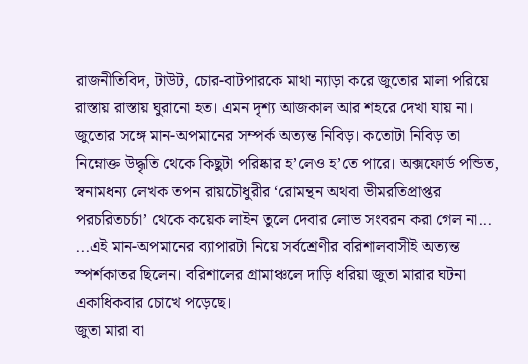রাজনীতিবিদ, টাউট, চোর-বাটপারকে মাথা ন্যাড়া করে জুতোর মালা পরিয়ে রাস্তায় রাস্তায় ঘুরানো হত। এমন দৃশ্য আজকাল আর শহরে দেখা যায় না।
জুতোর সঙ্গে মান-অপমানের সম্পর্ক অত্যন্ত নিবিড়। কতোটা নিবিড় তা নিম্নোক্ত উদ্ধৃতি থেকে কিছুটা পরিষ্কার হ’লেও হ’তে পারে। অক্সফোর্ড পন্ডিত, স্বনামধন্য লেখক তপন রায়চৌধুরীর ‘রোমন্থন অথবা ভীমরতিপ্রাপ্তর পরচরিতচর্চা’ থেকে কয়েক লাইন তুলে দেবার লোভ সংবরন করা গেল না...
...এই মান-অপমানের ব্যাপারটা নিয়ে সর্বশ্রেণীর বরিশালবাসীই অত্যন্ত স্পর্শকাতর ছিলেন। বরিশালের গ্রামাঞ্চলে দাড়ি ধরিয়া জুতা মারার ঘটনা একাধিকবার চোখে পড়েছে।
জুতা মারা বা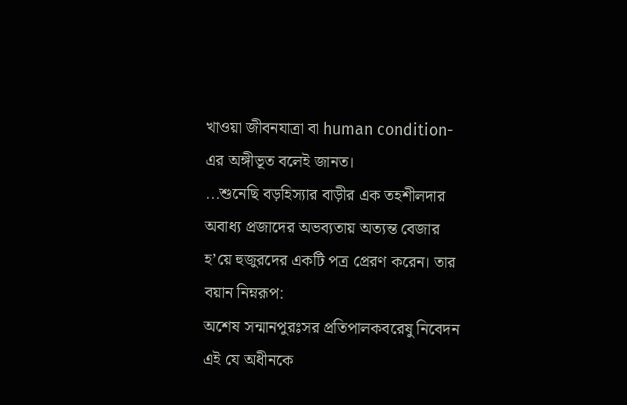খাওয়া জীবনযাত্রা বা human condition-এর অঙ্গীভূত বলেই জানত।
...শুনেছি বড়হিস্যার বাড়ীর এক তহশীলদার অবাধ্য প্রজাদের অভব্যতায় অত্যন্ত বেজার হ’য়ে হুজুরদের একটি পত্র প্রেরণ করেন। তার বয়ান নিম্নরূপ:
অশেষ সন্মানপুরঃসর প্রতিপালকবরেষু নিবেদন এই যে অধীনকে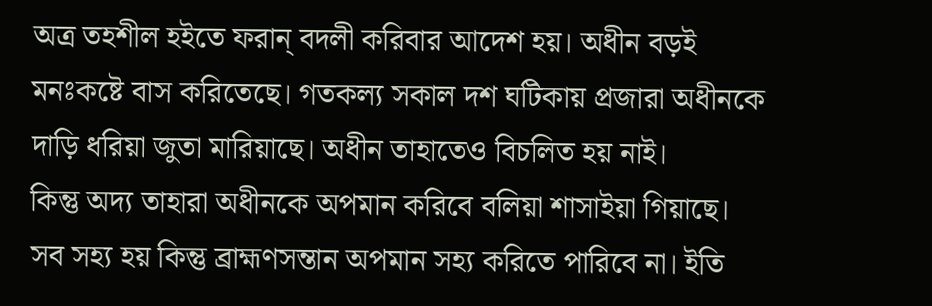অত্র তহশীল হইতে ফরান্ বদলী করিবার আদেশ হয়। অধীন বড়ই মনঃকষ্টে বাস করিতেছে। গতকল্য সকাল দশ ঘটিকায় প্রজারা অধীনকে দাড়ি ধরিয়া জুতা মারিয়াছে। অধীন তাহাতেও বিচলিত হয় নাই।
কিন্তু অদ্য তাহারা অধীনকে অপমান করিবে বলিয়া শাসাইয়া গিয়াছে। সব সহ্য হয় কিন্তু ব্রাহ্মণসন্তান অপমান সহ্য করিতে পারিবে না। ইতি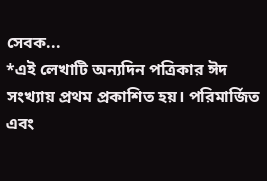সেবক...
*এই লেখাটি অন্যদিন পত্রিকার ঈদ সংখ্যায় প্রথম প্রকাশিত হয়। পরিমার্জিত এবং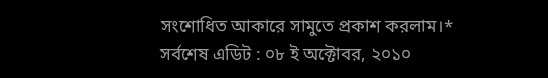সংশোধিত আকারে সামুতে প্রকাশ করলাম।*
সর্বশেষ এডিট : ০৮ ই অক্টোবর, ২০১০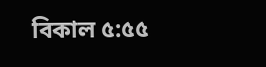বিকাল ৫:৫৫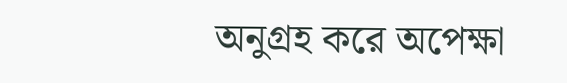অনুগ্রহ করে অপেক্ষা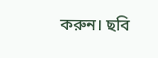করুন। ছবি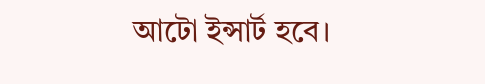আটো ইন্সার্ট হবে।